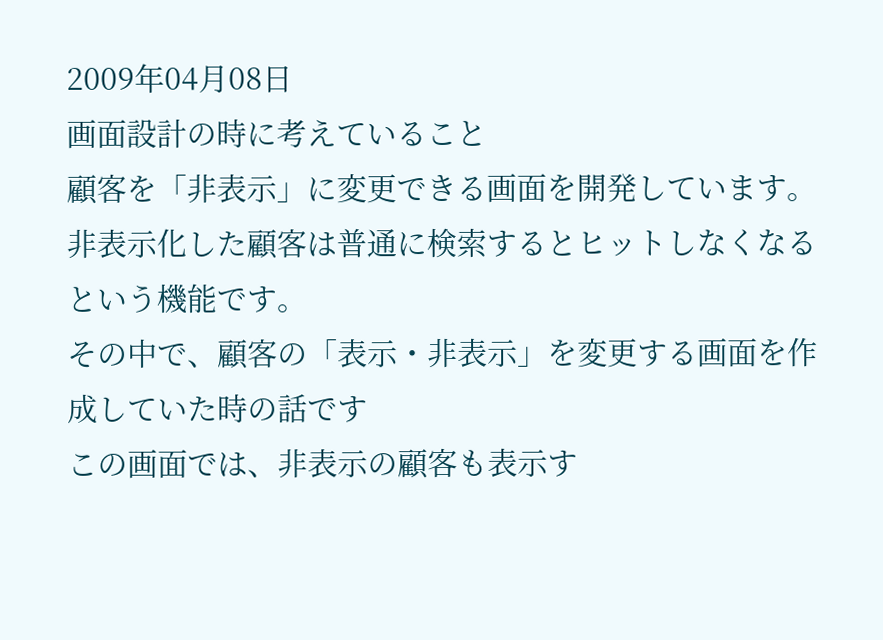2009年04月08日
画面設計の時に考えていること
顧客を「非表示」に変更できる画面を開発しています。
非表示化した顧客は普通に検索するとヒットしなくなるという機能です。
その中で、顧客の「表示・非表示」を変更する画面を作成していた時の話です
この画面では、非表示の顧客も表示す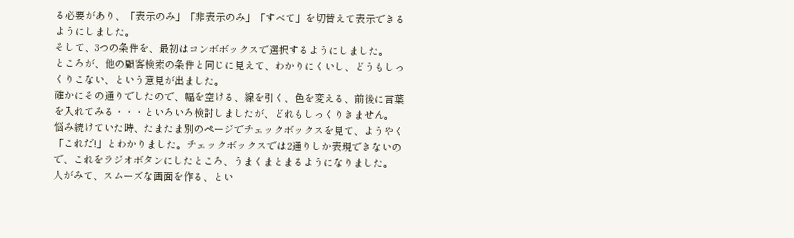る必要があり、「表示のみ」「非表示のみ」「すべて」を切替えて表示できるようにしました。
そして、3つの条件を、最初はコンボボックスで選択するようにしました。
ところが、他の顧客検索の条件と同じに見えて、わかりにくいし、どうもしっくりこない、という意見が出ました。
確かにその通りでしたので、幅を空ける、線を引く、色を変える、前後に言葉を入れてみる・・・といろいろ検討しましたが、どれもしっくりきません。
悩み続けていた時、たまたま別のページでチェックボックスを見て、ようやく「これだ!」とわかりました。チェックボックスでは2通りしか表現できないので、これをラジオボタンにしたところ、うまくまとまるようになりました。
人がみて、スムーズな画面を作る、とい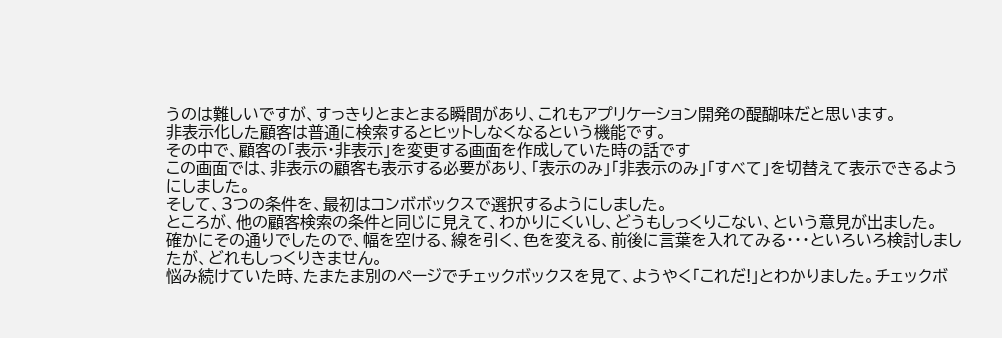うのは難しいですが、すっきりとまとまる瞬間があり、これもアプリケーション開発の醍醐味だと思います。
非表示化した顧客は普通に検索するとヒットしなくなるという機能です。
その中で、顧客の「表示・非表示」を変更する画面を作成していた時の話です
この画面では、非表示の顧客も表示する必要があり、「表示のみ」「非表示のみ」「すべて」を切替えて表示できるようにしました。
そして、3つの条件を、最初はコンボボックスで選択するようにしました。
ところが、他の顧客検索の条件と同じに見えて、わかりにくいし、どうもしっくりこない、という意見が出ました。
確かにその通りでしたので、幅を空ける、線を引く、色を変える、前後に言葉を入れてみる・・・といろいろ検討しましたが、どれもしっくりきません。
悩み続けていた時、たまたま別のページでチェックボックスを見て、ようやく「これだ!」とわかりました。チェックボ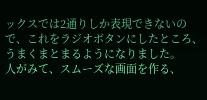ックスでは2通りしか表現できないので、これをラジオボタンにしたところ、うまくまとまるようになりました。
人がみて、スムーズな画面を作る、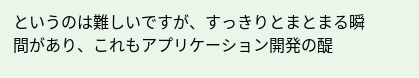というのは難しいですが、すっきりとまとまる瞬間があり、これもアプリケーション開発の醍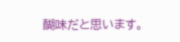醐味だと思います。